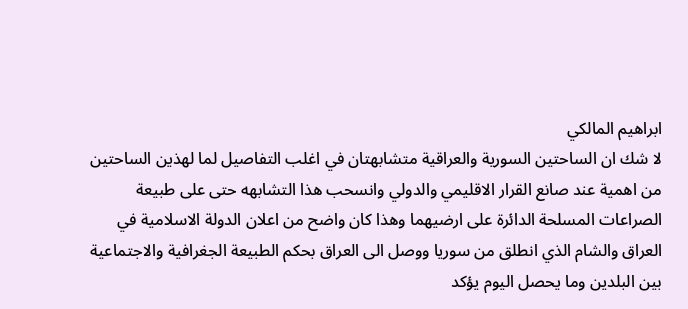ابراهيم المالكي
لا شك ان الساحتين السورية والعراقية متشابهتان في اغلب التفاصيل لما لهذين الساحتين من اهمية عند صانع القرار الاقليمي والدولي وانسحب هذا التشابهه حتى على طبيعة الصراعات المسلحة الدائرة على ارضيهما وهذا كان واضح من اعلان الدولة الاسلامية في العراق والشام الذي انطلق من سوريا ووصل الى العراق بحكم الطبيعة الجغرافية والاجتماعية بين البلدين وما يحصل اليوم يؤكد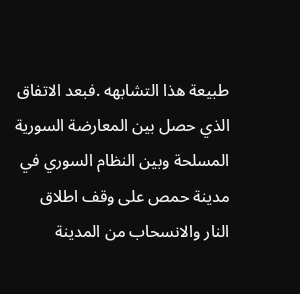طبيعة هذا التشابهه .فبعد الاتفاق الذي حصل بين المعارضة السورية المسلحة وبين النظام السوري في مدينة حمص على وقف اطلاق النار والانسحاب من المدينة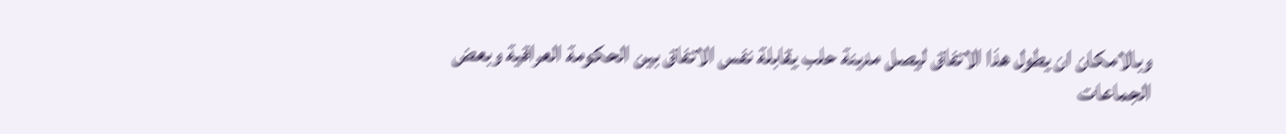وبالامكان ان يطول هذا الاتفاق ليصل مدينة حلب يقابلة نفس الاتفاق بين الحكومة العراقية وبعض الجماعات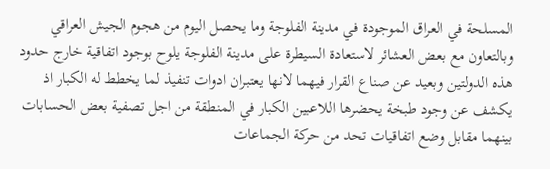المسلحة في العراق الموجودة في مدينة الفلوجة وما يحصل اليوم من هجوم الجيش العراقي وبالتعاون مع بعض العشائر لاستعادة السيطرة على مدينة الفلوجة يلوح بوجود اتفاقية خارج حدود هذه الدولتين وبعيد عن صناع القرار فيهما لانها يعتبران ادوات تنفيذ لما يخطط له الكبار اذ يكشف عن وجود طبخة يحضرها اللاعبين الكبار في المنطقة من اجل تصفية بعض الحسابات بينهما مقابل وضع اتفاقيات تحد من حركة الجماعات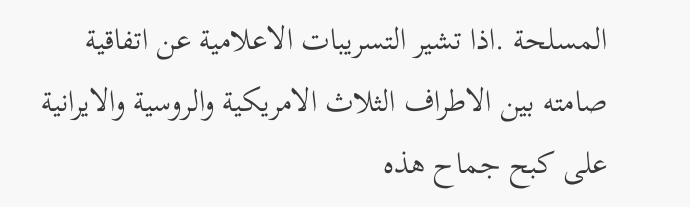المسلحة .اذا تشير التسريبات الاعلامية عن اتفاقية صامته بين الاطراف الثلاث الامريكية والروسية والايرانية على كبح جماح هذه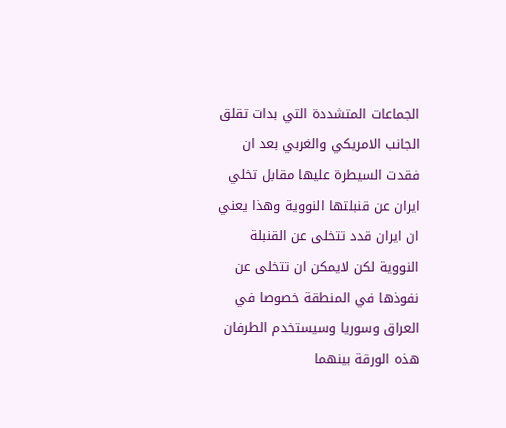الجماعات المتشددة التي بدات تقلق الجانب الامريكي والغربي بعد ان فقدت السيطرة عليها مقابل تخلي ايران عن قنبلتها النووية وهذا يعني ان ايران قدد تتخلى عن القنبلة النووية لكن لايمكن ان تتخلى عن نفوذها في المنطقة خصوصا في العراق وسوريا وسيستخدم الطرفان هذه الورقة بينهما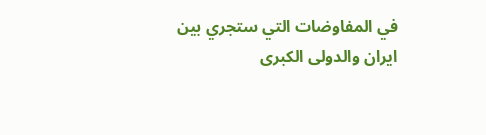في المفاوضات التي ستجري بين ايران والدولى الكبرى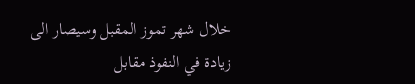خلال شهر تموز المقبل وسيصار الى زيادة في النفوذ مقابل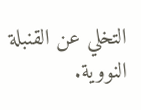التخلي عن القنبلة النووية.